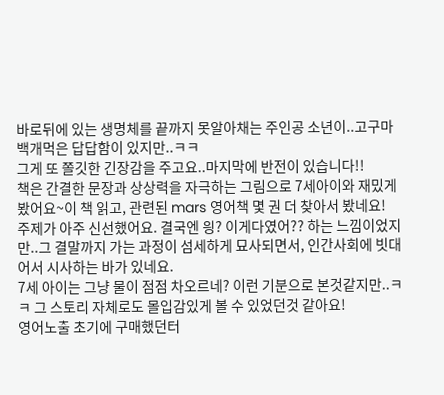바로뒤에 있는 생명체를 끝까지 못알아채는 주인공 소년이..고구마 백개먹은 답답함이 있지만..ㅋㅋ
그게 또 쫄깃한 긴장감을 주고요..마지막에 반전이 있습니다!!
책은 간결한 문장과 상상력을 자극하는 그림으로 7세아이와 재밌게 봤어요~이 책 읽고, 관련된 mars 영어책 몇 권 더 찾아서 봤네요!
주제가 아주 신선했어요. 결국엔 읭? 이게다였어?? 하는 느낌이었지만..그 결말까지 가는 과정이 섬세하게 묘사되면서, 인간사회에 빗대어서 시사하는 바가 있네요.
7세 아이는 그냥 물이 점점 차오르네? 이런 기분으로 본것같지만..ㅋㅋ 그 스토리 자체로도 몰입감있게 볼 수 있었던것 같아요!
영어노출 초기에 구매했던터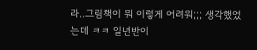라..그림책이 뭐 이렇게 어려워;;; 생각했었는데 ㅋㅋ 일년반이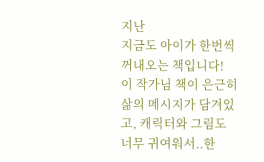지난
지금도 아이가 한번씩 꺼내오는 책입니다!
이 작가님 책이 은근히 삶의 메시지가 담겨있고, 캐릭터와 그림도 너무 귀여워서..한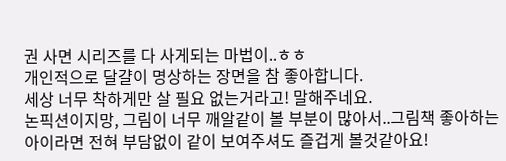권 사면 시리즈를 다 사게되는 마법이..ㅎㅎ
개인적으로 달걀이 명상하는 장면을 참 좋아합니다.
세상 너무 착하게만 살 필요 없는거라고! 말해주네요.
논픽션이지망, 그림이 너무 깨알같이 볼 부분이 많아서..그림책 좋아하는 아이라면 전혀 부담없이 같이 보여주셔도 즐겁게 볼것같아요!